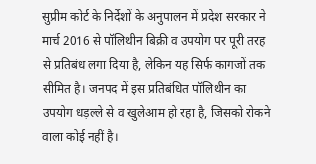सुप्रीम कोर्ट के निर्देशों के अनुपालन में प्रदेश सरकार ने मार्च 2016 से पॉलिथीन बिक्री व उपयोग पर पूरी तरह से प्रतिबंध लगा दिया है, लेकिन यह सिर्फ कागजों तक सीमित है। जनपद में इस प्रतिबंधित पॉलिथीन का उपयोग धड़ल्ले से व खुलेआम हो रहा है, जिसको रोकने वाला कोई नहीं है।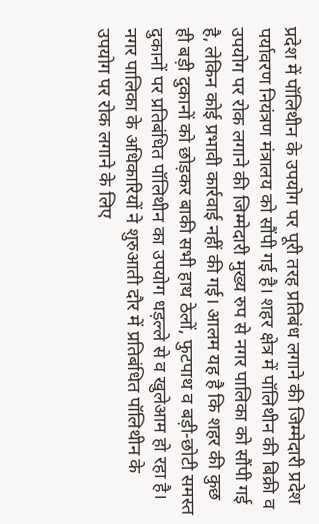प्रदेश में पॉलिथीन के उपयोग पर पूरी तरह प्रतिबंध लगाने की जिम्मेदारी प्रदेश पर्यावरण नियंत्रण मंत्रालय को सौंपी गई है। शहर क्षेत्र में पॉलिथीन की बिक्री व उपयोग पर रोक लगाने की जिम्मेदारी मुख्य रुप से नगर पालिका को सौंपी गई है, लेकिन कोई प्रभावी कार्रवाई नहीं की गई। आलम यह है कि शहर की कुछ ही बड़ी दुकानों को छोड़कर बाकी सभी हाथ ठेलों, फुटपाथ व बड़ी-छोटी समस्त दुकानों पर प्रतिबंधित पॉलिथीन का उपयोग धड़ल्ले से व खुलेआम हो रहा है। नगर पालिका के अधिकारियों ने शुरुआती दौर में प्रतिबंधित पॉलिथीन के उपयोग पर रोक लगाने के लिए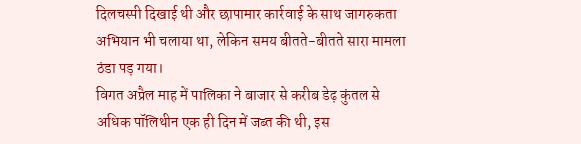दिलचस्पी दिखाई थी और छापामार कार्रवाई के साथ जागरुकता अभियान भी चलाया था, लेकिन समय बीतते-बीतते सारा मामला ठंडा पड़ गया।
विगत अप्रैल माह में पालिका ने बाजार से करीब डेढ़ कुंतल से अधिक पॉलिथीन एक ही दिन में जब्त की थी, इस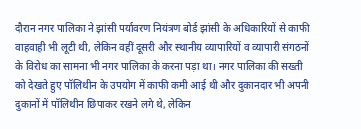दौरान नगर पालिका ने झांसी पर्यावरण नियंत्रण बोर्ड झांसी के अधिकारियों से काफी वाहवाही भी लूटी थी, लेकिन वहीं दूसरी और स्थानीय व्यापारियों व व्यापारी संगठनों के विरोध का सामना भी नगर पालिका के करना पड़ा था। नगर पालिका की सख्ती को देखते हुए पॉलिथीन के उपयोग में काफी कमी आई थी और दुकानदार भी अपनी दुकानों में पॉलिथीन छिपाकर रखने लगे थे, लेकिन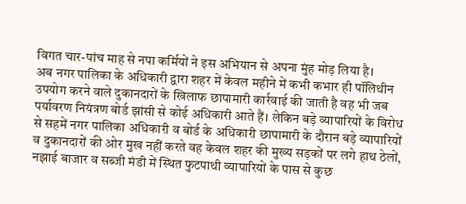विगत चार-पांच माह से नपा कर्मियों ने इस अभियान से अपना मुंह मोड़ लिया है।
अब नगर पालिका के अधिकारी द्वारा शहर में केवल महीने में कभी कभार ही पॉलिथीन उपयोग करने वाले दुकानदारों के खिलाफ छापामारी कार्रवाई की जाती है वह भी जब पर्यावरण नियंत्रण बोर्ड झांसी से कोई अधिकारी आते हैं। लेकिन बड़े व्यापारियों के विरोध से सहमें नगर पालिका अधिकारी व बोर्ड के अधिकारी छापामारी के दौरान बड़े व्यापारियों व दुकानदारों की ओर मुख नहीं करते वह केवल शहर की मुख्य सड़कों पर लगे हाथ ठेलों, नझाई बाजार व सब्जी मंडी में स्थित फुटपाथी व्यापारियों के पास से कुछ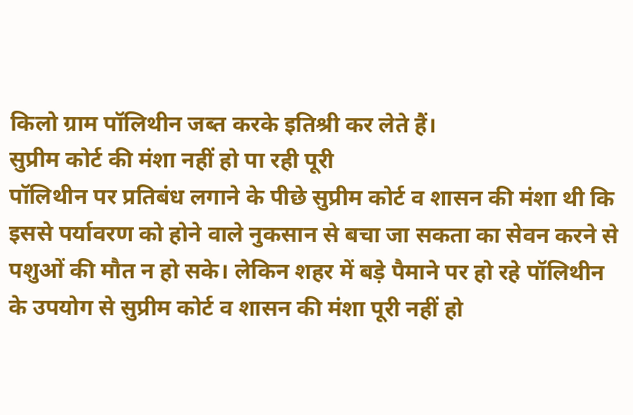किलो ग्राम पॉलिथीन जब्त करके इतिश्री कर लेते हैं।
सुप्रीम कोर्ट की मंशा नहीं हो पा रही पूरी
पॉलिथीन पर प्रतिबंध लगाने के पीछे सुप्रीम कोर्ट व शासन की मंशा थी कि इससे पर्यावरण को होने वाले नुकसान से बचा जा सकता का सेवन करने से पशुओं की मौत न हो सके। लेकिन शहर में बड़े पैमाने पर हो रहे पॉलिथीन के उपयोग से सुप्रीम कोर्ट व शासन की मंशा पूरी नहीं हो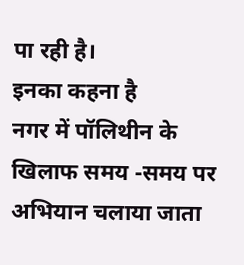पा रही है।
इनका कहना है
नगर में पॉलिथीन के खिलाफ समय -समय पर अभियान चलाया जाता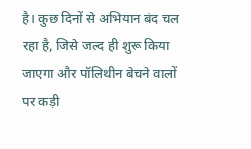है। कुछ दिनों से अभियान बंद चल रहा है, जिसे जल्द ही शुरू किया जाएगा और पॉलिथीन बेचने वालों पर कड़ी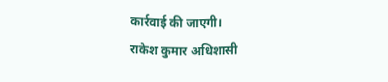कार्रवाई की जाएगी।
राकेश कुमार अधिशासी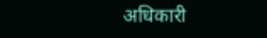अधिकारी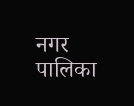नगर पालिका